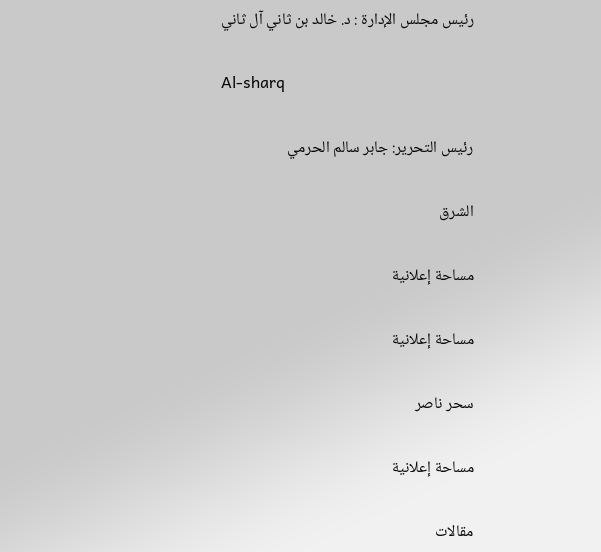رئيس مجلس الإدارة : د. خالد بن ثاني آل ثاني

Al-sharq

رئيس التحرير: جابر سالم الحرمي

الشرق

مساحة إعلانية

مساحة إعلانية

سحر ناصر

مساحة إعلانية

مقالات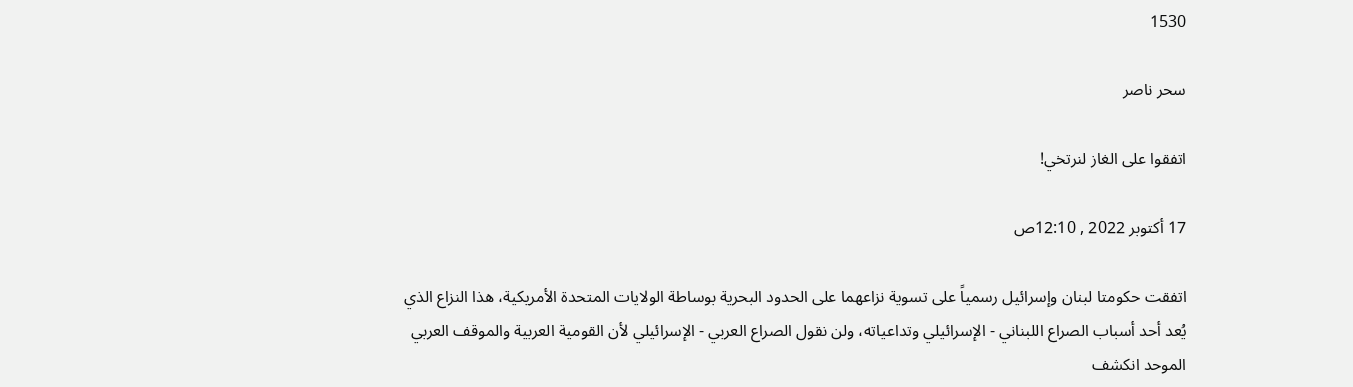1530

سحر ناصر

اتفقوا على الغاز لنرتخي!

17 أكتوبر 2022 , 12:10ص

اتفقت حكومتا لبنان وإسرائيل رسمياً على تسوية نزاعهما على الحدود البحرية بوساطة الولايات المتحدة الأمريكية، هذا النزاع الذي يُعد أحد أسباب الصراع اللبناني - الإسرائيلي وتداعياته، ولن نقول الصراع العربي - الإسرائيلي لأن القومية العربية والموقف العربي الموحد انكشف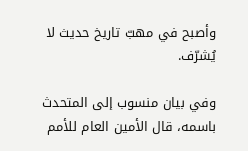وأصبح في مهبّ تاريخ حديث لا يُشرّف.

وفي بيان منسوب إلى المتحدث باسمه، قال الأمين العام للأمم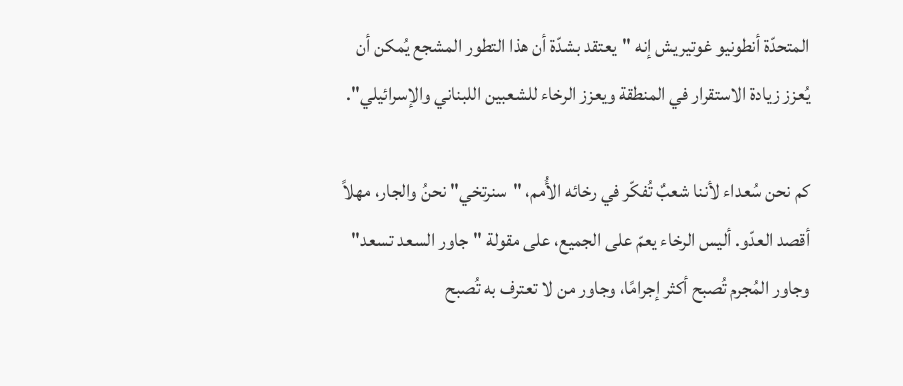المتحدّة أنطونيو غوتيريش إنه "يعتقد بشدّة أن هذا التطور المشجع يُمكن أن يُعزز زيادة الاستقرار في المنطقة ويعزز الرخاء للشعبين اللبناني والإسرائيلي".

كم نحن سُعداء لأننا شعبٌ تُفكّر في رخائه الأُمم، "سنرتخي" نحنُ والجار، مهلاً أقصد العدّو. أليس الرخاء يعمّ على الجميع، على مقولة "جاور السعد تسعد" وجاور المُجرم تُصبح أكثر إجرامًا، وجاور من لا تعترف به تُصبح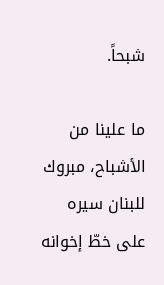شبحاً.

ما علينا من الأشباح، مبروك للبنان سيره على خطّ إخوانه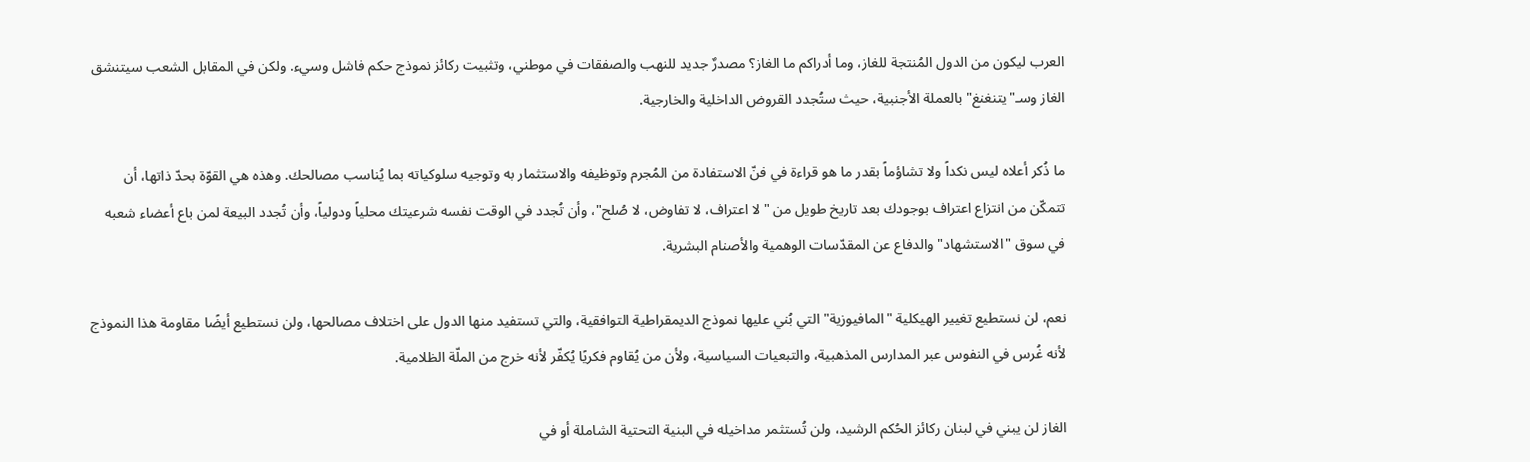العرب ليكون من الدول المُنتجة للغاز، وما أدراكم ما الغاز؟ مصدرٌ جديد للنهب والصفقات في موطني، وتثبيت ركائز نموذج حكم فاشل وسيء. ولكن في المقابل الشعب سيتنشق الغاز وسـ"يتنغنغ" بالعملة الأجنبية، حيث ستُجدد القروض الداخلية والخارجية.

ما ذُكر أعلاه ليس نكداً ولا تشاؤماً بقدر ما هو قراءة في فنّ الاستفادة من المُجرم وتوظيفه والاستثمار به وتوجيه سلوكياته بما يُناسب مصالحك. وهذه هي القوّة بحدّ ذاتها، أن تتمكّن من انتزاع اعتراف بوجودك بعد تاريخ طويل من "لا اعتراف، لا تفاوض، لا صُلح"، وأن تُجدد في الوقت نفسه شرعيتك محلياً ودولياً، وأن تُجدد البيعة لمن باع أعضاء شعبه في سوق "الاستشهاد" والدفاع عن المقدّسات الوهمية والأصنام البشرية.

نعم، لن نستطيع تغيير الهيكلية "المافيوزية" التي بُني عليها نموذج الديمقراطية التوافقية، والتي تستفيد منها الدول على اختلاف مصالحها، ولن نستطيع أيضًا مقاومة هذا النموذج لأنه غُرس في النفوس عبر المدارس المذهبية، والتبعيات السياسية، ولأن من يُقاوم فكريًا يُكفّر لأنه خرج من الملّة الظلامية.

الغاز لن يبني في لبنان ركائز الحُكم الرشيد، ولن تُستثمر مداخيله في البنية التحتية الشاملة أو في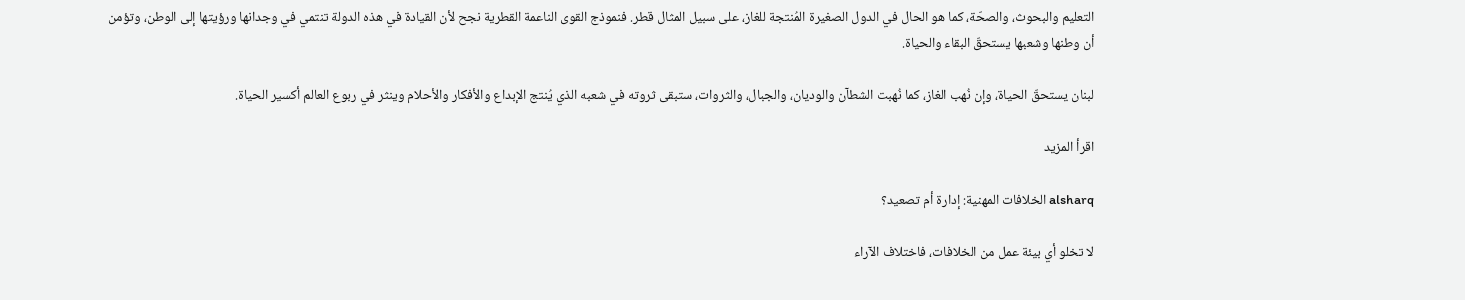التعليم والبحوث، والصحّة، كما هو الحال في الدول الصغيرة المُنتجة للغاز، على سبيل المثال قطر. فنموذج القوى الناعمة القطرية نجح لأن القيادة في هذه الدولة تنتمي في وجدانها ورؤيتها إلى الوطن، وتؤمن أن وطنها وشعبها يستحقّ البقاء والحياة.

لبنان يستحقّ الحياة، وإن نُهب الغاز، كما نُهبت الشطآن والوديان، والجبال، والثروات، ستبقى ثروته في شعبه الذي يُنتج الإبداع والأفكار والأحلام وينثر في ربوع العالم أكسير الحياة.

اقرأ المزيد

alsharq الخلافات المهنية: إدارة أم تصعيد؟

لا تخلو أي بيئة عمل من الخلافات، فاختلاف الآراء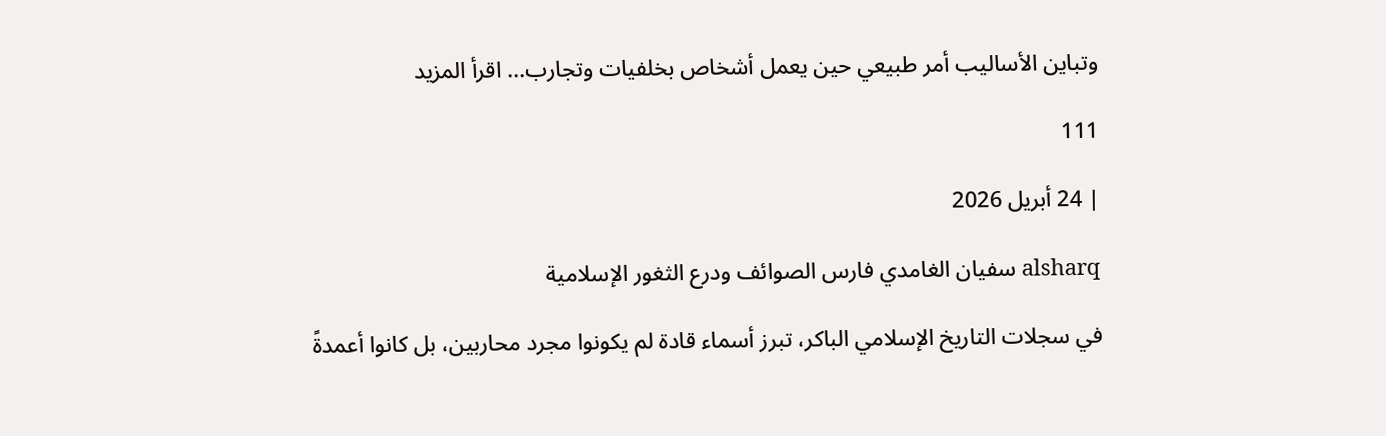وتباين الأساليب أمر طبيعي حين يعمل أشخاص بخلفيات وتجارب... اقرأ المزيد

111

| 24 أبريل 2026

alsharq سفيان الغامدي فارس الصوائف ودرع الثغور الإسلامية

في سجلات التاريخ الإسلامي الباكر، تبرز أسماء قادة لم يكونوا مجرد محاربين، بل كانوا أعمدةً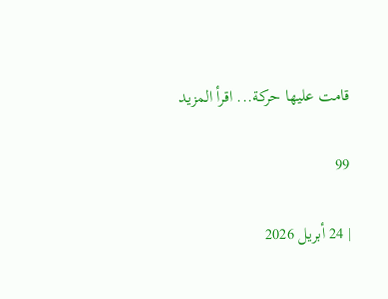قامت عليها حركة... اقرأ المزيد

99

| 24 أبريل 2026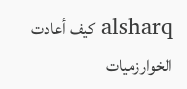alsharq كيف أعادت الخوارزميات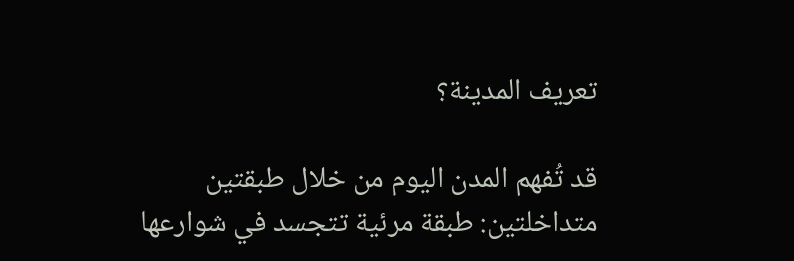تعريف المدينة؟

قد تُفهم المدن اليوم من خلال طبقتين متداخلتين: طبقة مرئية تتجسد في شوارعها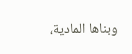وبناها المادية،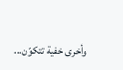وأخرى خفية تتكوّن...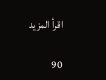اقرأ المزيد

90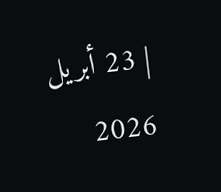| 23 أبريل 2026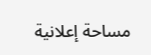مساحة إعلانية